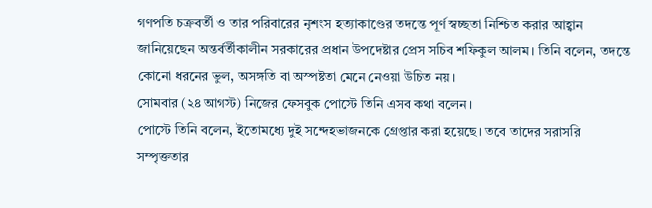গণপতি চক্রবর্তী ও তার পরিবারের নৃশংস হত্যাকাণ্ডের তদন্তে পূর্ণ স্বচ্ছতা নিশ্চিত করার আহ্বান জানিয়েছেন অন্তর্বর্তীকালীন সরকারের প্রধান উপদেষ্টার প্রেস সচিব শফিকুল আলম। তিনি বলেন, তদন্তে কোনো ধরনের ভুল, অসঙ্গতি বা অস্পষ্টতা মেনে নেওয়া উচিত নয়।
সোমবার (২৪ আগস্ট) নিজের ফেসবুক পোস্টে তিনি এসব কথা বলেন।
পোস্টে তিনি বলেন, ইতোমধ্যে দুই সন্দেহভাজনকে গ্রেপ্তার করা হয়েছে। তবে তাদের সরাসরি সম্পৃক্ততার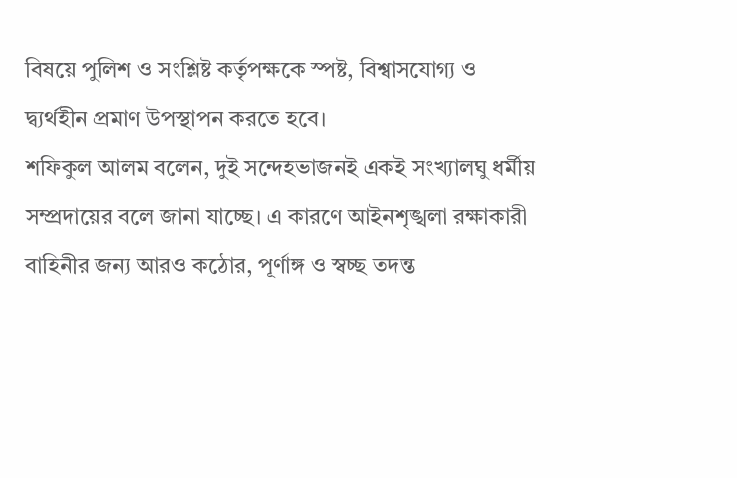বিষয়ে পুলিশ ও সংশ্লিষ্ট কর্তৃপক্ষকে স্পষ্ট, বিশ্বাসযোগ্য ও দ্ব্যর্থহীন প্রমাণ উপস্থাপন করতে হবে।
শফিকুল আলম বলেন, দুই সন্দেহভাজনই একই সংখ্যালঘু ধর্মীয় সম্প্রদায়ের বলে জানা যাচ্ছে। এ কারণে আইনশৃঙ্খলা রক্ষাকারী বাহিনীর জন্য আরও কঠোর, পূর্ণাঙ্গ ও স্বচ্ছ তদন্ত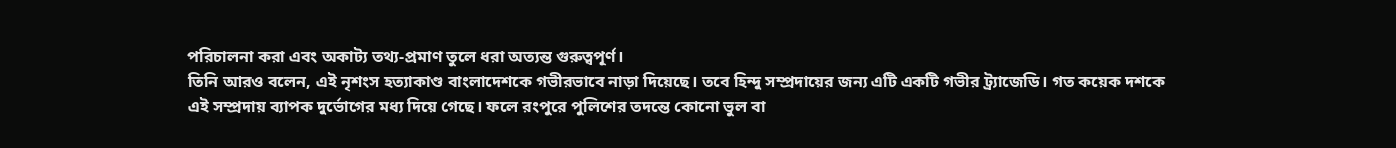পরিচালনা করা এবং অকাট্য তথ্য-প্রমাণ তুলে ধরা অত্যন্ত গুরুত্বপূর্ণ।
তিনি আরও বলেন, এই নৃশংস হত্যাকাণ্ড বাংলাদেশকে গভীরভাবে নাড়া দিয়েছে। তবে হিন্দু সম্প্রদায়ের জন্য এটি একটি গভীর ট্র্যাজেডি। গত কয়েক দশকে এই সম্প্রদায় ব্যাপক দুর্ভোগের মধ্য দিয়ে গেছে। ফলে রংপুরে পুলিশের তদন্তে কোনো ভুল বা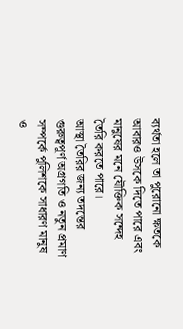ব্যর্থতা হলে তা পুরোনো ক্ষতকে আবারও উসকে দিতে পারে এবং মানুষের মনে যৌক্তিক সন্দেহ তৈরি করতে পারে।
আস্থা তৈরির জন্য তদন্তের গুরুত্বপূর্ণ অগ্রগতি ও নতুন প্রমাণ সম্পর্কে পুলিশকে সাধারণ মানুষ ও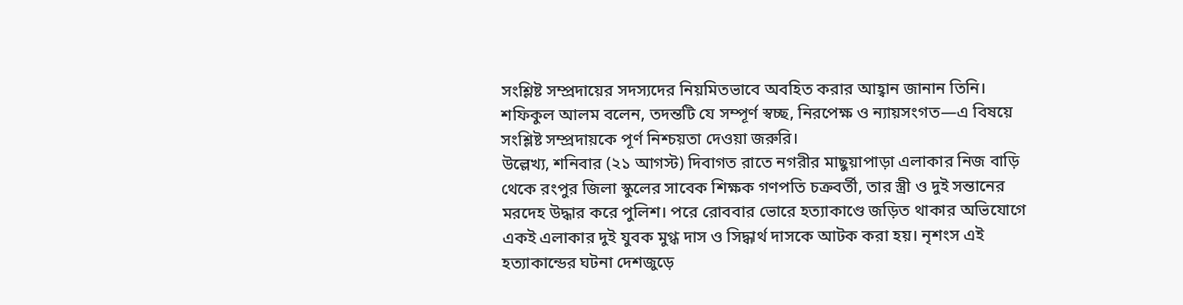সংশ্লিষ্ট সম্প্রদায়ের সদস্যদের নিয়মিতভাবে অবহিত করার আহ্বান জানান তিনি।
শফিকুল আলম বলেন, তদন্তটি যে সম্পূর্ণ স্বচ্ছ, নিরপেক্ষ ও ন্যায়সংগত—এ বিষয়ে সংশ্লিষ্ট সম্প্রদায়কে পূর্ণ নিশ্চয়তা দেওয়া জরুরি।
উল্লেখ্য, শনিবার (২১ আগস্ট) দিবাগত রাতে নগরীর মাছুয়াপাড়া এলাকার নিজ বাড়ি থেকে রংপুর জিলা স্কুলের সাবেক শিক্ষক গণপতি চক্রবর্তী, তার স্ত্রী ও দুই সন্তানের মরদেহ উদ্ধার করে পুলিশ। পরে রোববার ভোরে হত্যাকাণ্ডে জড়িত থাকার অভিযোগে একই এলাকার দুই যুবক মুগ্ধ দাস ও সিদ্ধার্থ দাসকে আটক করা হয়। নৃশংস এই হত্যাকান্ডের ঘটনা দেশজুড়ে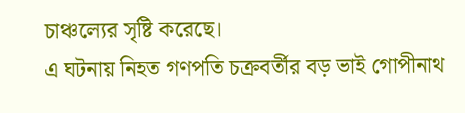চাঞ্চল্যের সৃষ্টি করেছে।
এ ঘটনায় নিহত গণপতি চক্রবর্তীর বড় ভাই গোপীনাথ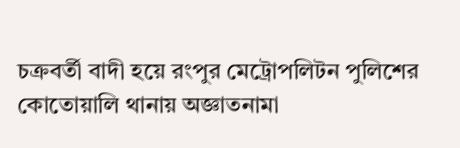চক্রবর্তী বাদী হয়ে রংপুর মেট্রোপলিটন পুলিশের কোতোয়ালি থানায় অজ্ঞাতনামা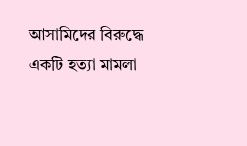আসামিদের বিরুদ্ধে একটি হত্যা মামলা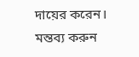দায়ের করেন।
মন্তব্য করুন